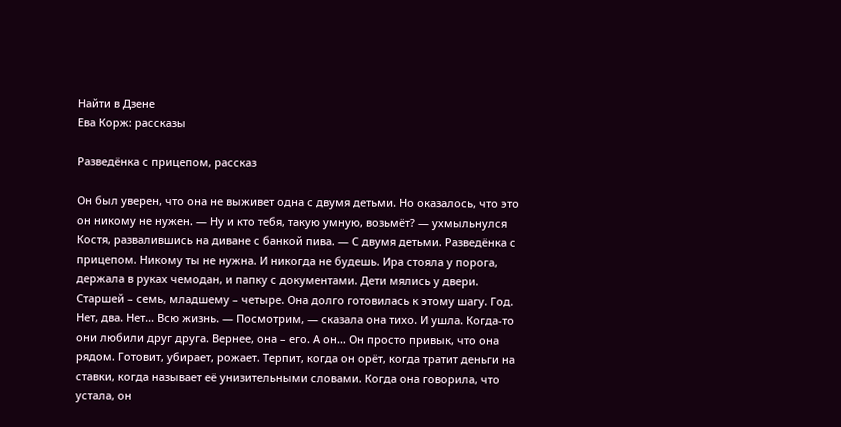Найти в Дзене
Ева Корж: рассказы

Разведёнка с прицепом, рассказ

Он был уверен, что она не выживет одна с двумя детьми. Но оказалось, что это он никому не нужен. — Ну и кто тебя, такую умную, возьмёт? — ухмыльнулся Костя, развалившись на диване с банкой пива. — С двумя детьми. Разведёнка с прицепом. Никому ты не нужна. И никогда не будешь. Ира стояла у порога, держала в руках чемодан, и папку с документами. Дети мялись у двери. Старшей – семь, младшему – четыре. Она долго готовилась к этому шагу. Год. Нет, два. Нет… Всю жизнь. — Посмотрим, — сказала она тихо. И ушла. Когда-то они любили друг друга. Вернее, она – его. А он… Он просто привык, что она рядом. Готовит, убирает, рожает. Терпит, когда он орёт, когда тратит деньги на ставки, когда называет её унизительными словами. Когда она говорила, что устала, он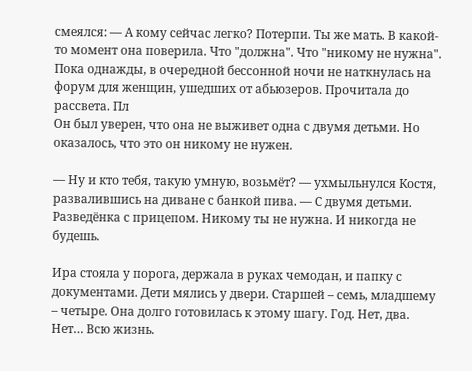смеялся: — А кому сейчас легко? Потерпи. Ты же мать. В какой-то момент она поверила. Что "должна". Что "никому не нужна". Пока однажды, в очередной бессонной ночи не наткнулась на форум для женщин, ушедших от абьюзеров. Прочитала до рассвета. Пл
Он был уверен, что она не выживет одна с двумя детьми. Но оказалось, что это он никому не нужен.

— Ну и кто тебя, такую умную, возьмёт? — ухмыльнулся Костя, развалившись на диване с банкой пива. — С двумя детьми. Разведёнка с прицепом. Никому ты не нужна. И никогда не будешь.

Ира стояла у порога, держала в руках чемодан, и папку с документами. Дети мялись у двери. Старшей – семь, младшему – четыре. Она долго готовилась к этому шагу. Год. Нет, два. Нет… Всю жизнь.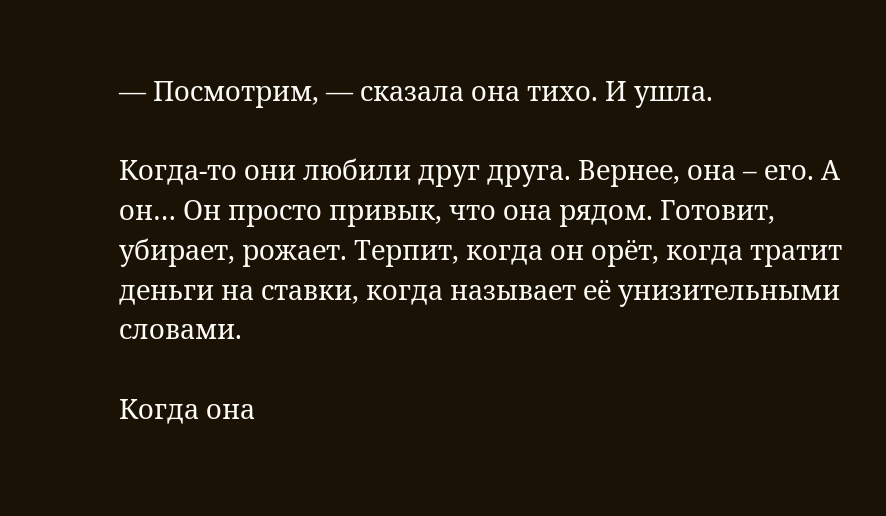— Посмотрим, — сказала она тихо. И ушла.

Когда-то они любили друг друга. Вернее, она – его. А он… Он просто привык, что она рядом. Готовит, убирает, рожает. Терпит, когда он орёт, когда тратит деньги на ставки, когда называет её унизительными словами.

Когда она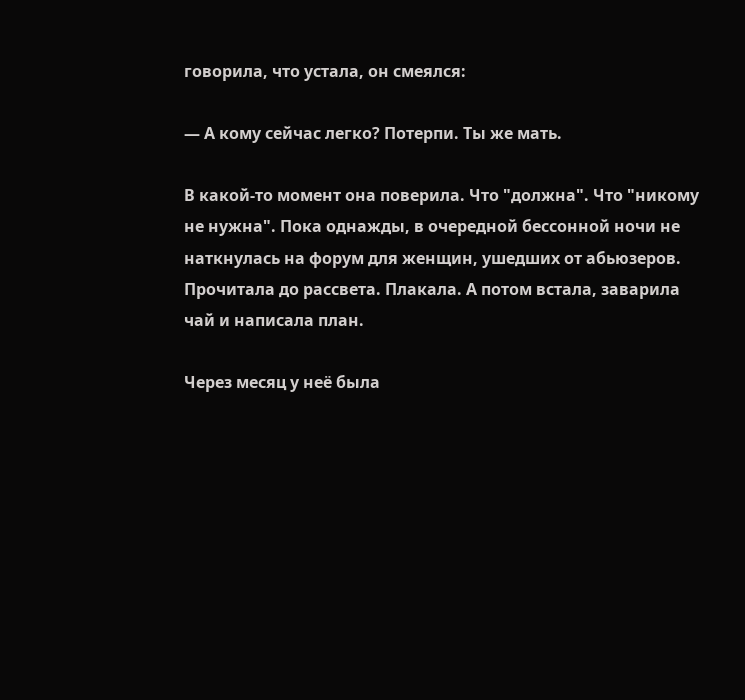говорила, что устала, он смеялся:

— А кому сейчас легко? Потерпи. Ты же мать.

В какой-то момент она поверила. Что "должна". Что "никому не нужна". Пока однажды, в очередной бессонной ночи не наткнулась на форум для женщин, ушедших от абьюзеров. Прочитала до рассвета. Плакала. А потом встала, заварила чай и написала план.

Через месяц у неё была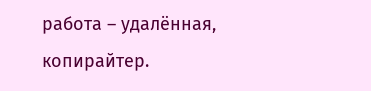работа – удалённая, копирайтер.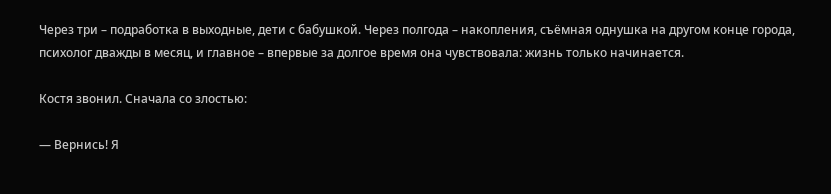Через три – подработка в выходные, дети с бабушкой. Через полгода – накопления, съёмная однушка на другом конце города, психолог дважды в месяц, и главное – впервые за долгое время она чувствовала: жизнь только начинается.

Костя звонил. Сначала со злостью:

— Вернись! Я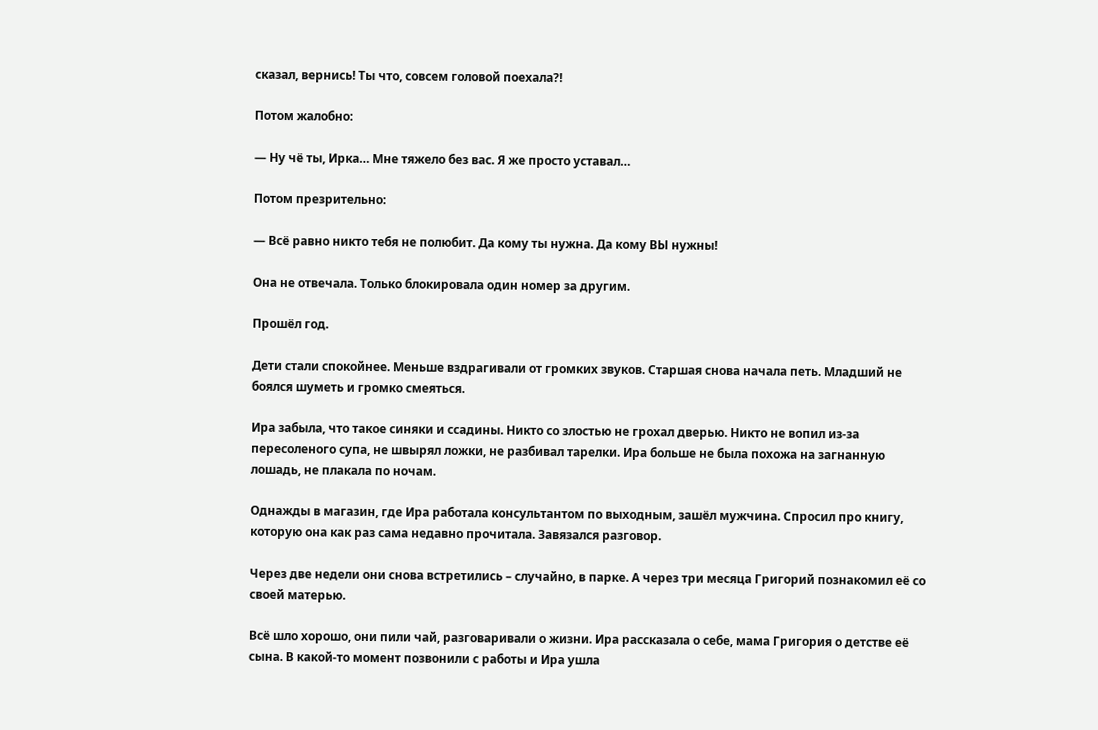сказал, вернись! Ты что, совсем головой поехала?!

Потом жалобно:

— Ну чё ты, Ирка… Мне тяжело без вас. Я же просто уставал…

Потом презрительно:

— Всё равно никто тебя не полюбит. Да кому ты нужна. Да кому ВЫ нужны!

Она не отвечала. Только блокировала один номер за другим.

Прошёл год.

Дети стали спокойнее. Меньше вздрагивали от громких звуков. Старшая снова начала петь. Младший не боялся шуметь и громко смеяться.

Ира забыла, что такое синяки и ссадины. Никто со злостью не грохал дверью. Никто не вопил из-за пересоленого супа, не швырял ложки, не разбивал тарелки. Ира больше не была похожа на загнанную лошадь, не плакала по ночам.

Однажды в магазин, где Ира работала консультантом по выходным, зашёл мужчина. Спросил про книгу, которую она как раз сама недавно прочитала. Завязался разговор.

Через две недели они снова встретились – случайно, в парке. А через три месяца Григорий познакомил её со своей матерью.

Всё шло хорошо, они пили чай, разговаривали о жизни. Ира рассказала о себе, мама Григория о детстве её сына. В какой-то момент позвонили с работы и Ира ушла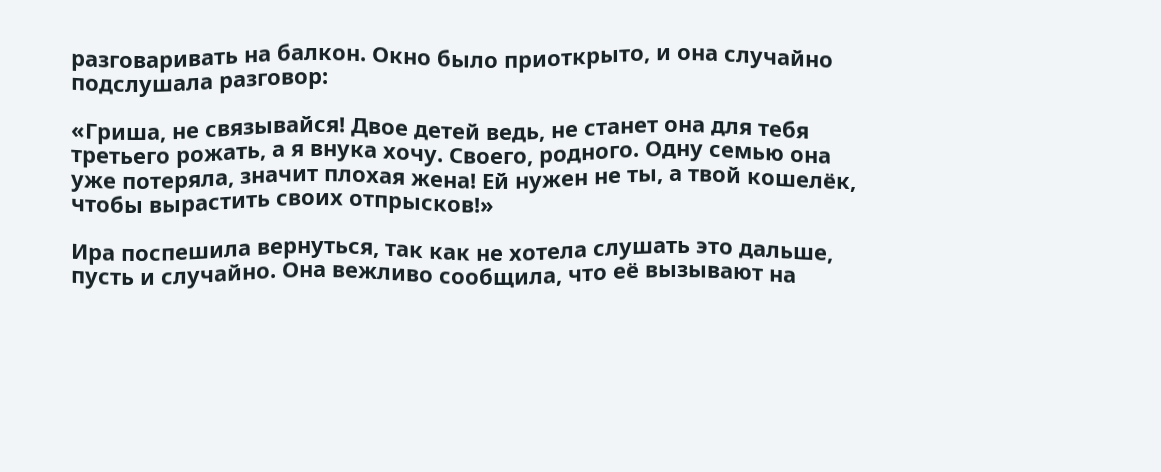разговаривать на балкон. Окно было приоткрыто, и она случайно подслушала разговор:

«Гриша, не связывайся! Двое детей ведь, не станет она для тебя третьего рожать, а я внука хочу. Своего, родного. Одну семью она уже потеряла, значит плохая жена! Ей нужен не ты, а твой кошелёк, чтобы вырастить своих отпрысков!»

Ира поспешила вернуться, так как не хотела слушать это дальше, пусть и случайно. Она вежливо сообщила, что её вызывают на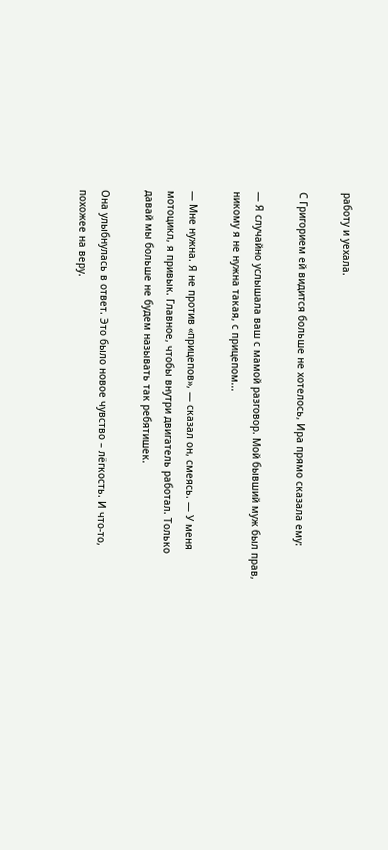работу и уехала.

С Григорием ей видится больше не хотелось, Ира прямо сказала ему:

— Я случайно услышала ваш с мамой разговор. Мой бывший муж был прав, никому я не нужна такая, с прицепом...

— Мне нужна. Я не против «прицепов», — сказал он, смеясь. — У меня мотоцикл, я привык. Главное, чтобы внутри двигатель работал. Только давай мы больше не будем называть так ребятишек.

Она улыбнулась в ответ. Это было новое чувство – лёгкость. И что-то, похожее на веру.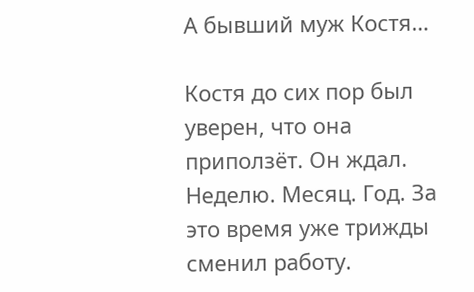А бывший муж Костя…

Костя до сих пор был уверен, что она приползёт. Он ждал. Неделю. Месяц. Год. За это время уже трижды сменил работу.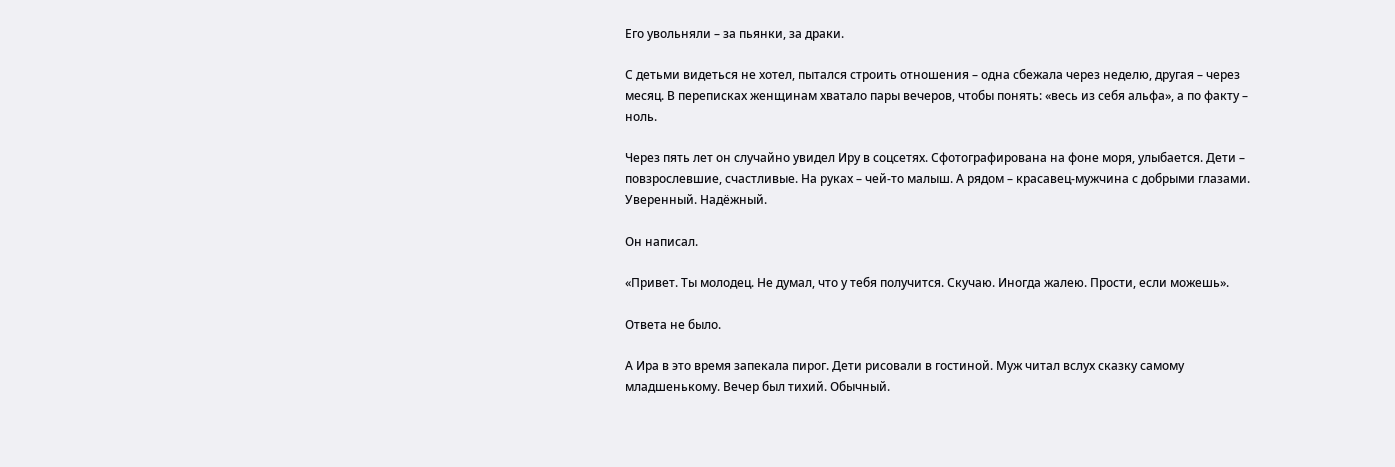Его увольняли – за пьянки, за драки.

С детьми видеться не хотел, пытался строить отношения – одна сбежала через неделю, другая – через месяц. В переписках женщинам хватало пары вечеров, чтобы понять: «весь из себя альфа», а по факту – ноль.

Через пять лет он случайно увидел Иру в соцсетях. Сфотографирована на фоне моря, улыбается. Дети – повзрослевшие, счастливые. На руках – чей-то малыш. А рядом – красавец-мужчина с добрыми глазами. Уверенный. Надёжный.

Он написал.

«Привет. Ты молодец. Не думал, что у тебя получится. Скучаю. Иногда жалею. Прости, если можешь».

Ответа не было.

А Ира в это время запекала пирог. Дети рисовали в гостиной. Муж читал вслух сказку самому младшенькому. Вечер был тихий. Обычный.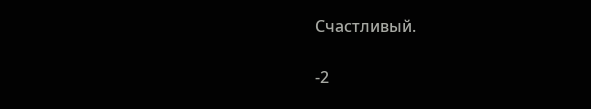Счастливый.

-2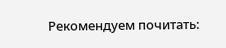Рекомендуем почитать: